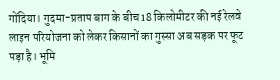गोंदिया। गुदमा-प्रताप बाग के बीच 18 किलोमीटर की नई रेलवे लाइन परियोजना को लेकर किसानों का गुस्सा अब सड़क पर फूट पड़ा है। भूमि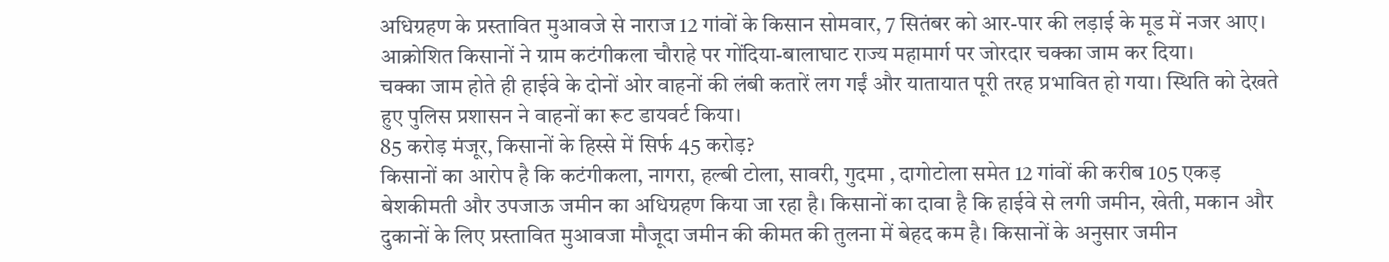अधिग्रहण के प्रस्तावित मुआवजे से नाराज 12 गांवों के किसान सोमवार, 7 सितंबर को आर-पार की लड़ाई के मूड में नजर आए। आक्रोशित किसानों ने ग्राम कटंगीकला चौराहे पर गोंदिया-बालाघाट राज्य महामार्ग पर जोरदार चक्का जाम कर दिया।
चक्का जाम होते ही हाईवे के दोनों ओर वाहनों की लंबी कतारें लग गईं और यातायात पूरी तरह प्रभावित हो गया। स्थिति को देखते हुए पुलिस प्रशासन ने वाहनों का रूट डायवर्ट किया।
85 करोड़ मंजूर, किसानों के हिस्से में सिर्फ 45 करोड़?
किसानों का आरोप है कि कटंगीकला, नागरा, हल्बी टोला, सावरी, गुदमा , दागोटोला समेत 12 गांवों की करीब 105 एकड़ बेशकीमती और उपजाऊ जमीन का अधिग्रहण किया जा रहा है। किसानों का दावा है कि हाईवे से लगी जमीन, खेती, मकान और दुकानों के लिए प्रस्तावित मुआवजा मौजूदा जमीन की कीमत की तुलना में बेहद कम है। किसानों के अनुसार जमीन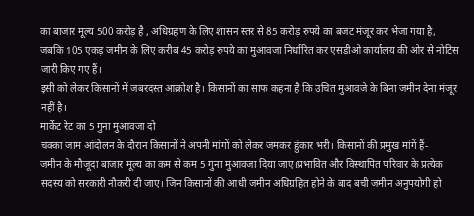का बाजार मूल्य 500 करोड़ है , अधिग्रहण के लिए शासन स्तर से 85 करोड़ रुपये का बजट मंजूर कर भेजा गया है, जबकि 105 एकड़ जमीन के लिए करीब 45 करोड़ रुपये का मुआवजा निर्धारित कर एसडीओ कार्यालय की ओर से नोटिस जारी किए गए हैं।
इसी को लेकर किसानों में जबरदस्त आक्रोश है। किसानों का साफ कहना है कि उचित मुआवजे के बिना जमीन देना मंजूर नहीं है।
मार्केट रेट का 5 गुना मुआवजा दो
चक्का जाम आंदोलन के दौरान किसानों ने अपनी मांगों को लेकर जमकर हुंकार भरी। किसानों की प्रमुख मांगें हैं-
जमीन के मौजूदा बाजार मूल्य का कम से कम 5 गुना मुआवजा दिया जाए।प्रभावित और विस्थापित परिवार के प्रत्येक सदस्य को सरकारी नौकरी दी जाए। जिन किसानों की आधी जमीन अधिग्रहित होने के बाद बची जमीन अनुपयोगी हो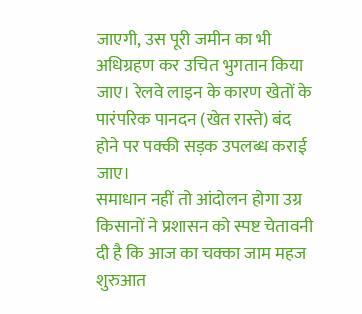जाएगी, उस पूरी जमीन का भी अधिग्रहण कर उचित भुगतान किया जाए। रेलवे लाइन के कारण खेतों के पारंपरिक पानदन (खेत रास्ते) बंद होने पर पक्की सड़क उपलब्ध कराई जाए।
समाधान नहीं तो आंदोलन होगा उग्र
किसानों ने प्रशासन को स्पष्ट चेतावनी दी है कि आज का चक्का जाम महज शुरुआत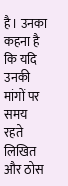है। उनका कहना है कि यदि उनकी मांगों पर समय रहते लिखित और ठोस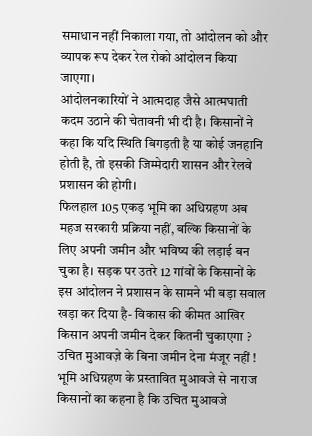समाधान नहीं निकाला गया, तो आंदोलन को और व्यापक रूप देकर रेल रोको आंदोलन किया जाएगा।
आंदोलनकारियों ने आत्मदाह जैसे आत्मघाती कदम उठाने की चेतावनी भी दी है। किसानों ने कहा कि यदि स्थिति बिगड़ती है या कोई जनहानि होती है, तो इसकी जिम्मेदारी शासन और रेलवे प्रशासन की होगी।
फिलहाल 105 एकड़ भूमि का अधिग्रहण अब महज सरकारी प्रक्रिया नहीं, बल्कि किसानों के लिए अपनी जमीन और भविष्य की लड़ाई बन चुका है। सड़क पर उतरे 12 गांवों के किसानों के इस आंदोलन ने प्रशासन के सामने भी बड़ा सवाल खड़ा कर दिया है- विकास की कीमत आखिर किसान अपनी जमीन देकर कितनी चुकाएगा ?
उचित मुआवज़े के बिना जमीन देना मंजूर नहीं !
भूमि अधिग्रहण के प्रस्तावित मुआवजे से नाराज किसानों का कहना है कि उचित मुआवजे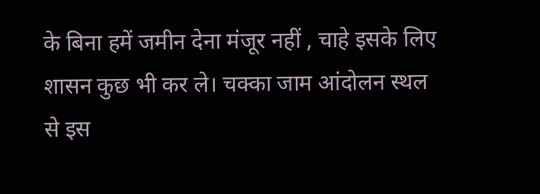के बिना हमें जमीन देना मंजूर नहीं , चाहे इसके लिए शासन कुछ भी कर ले। चक्का जाम आंदोलन स्थल से इस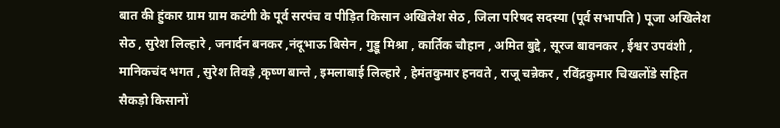बात की हुंकार ग्राम ग्राम कटंगी के पूर्व सरपंच व पीड़ित किसान अखिलेश सेठ , जिला परिषद सदस्या (पूर्व सभापति ) पूजा अखिलेश सेठ , सुरेश लिल्हारे , जनार्दन बनकर ,नंदूभाऊ बिसेन , गुड्डू मिश्रा , कार्तिक चौहान , अमित बुद्दे , सूरज बावनकर , ईश्वर उपवंशी , मानिकचंद भगत , सुरेश तिवड़े ,कृष्ण बान्ते , इमलाबाई लिल्हारे , हेमंतकुमार हनवते , राजू चन्नेकर , रविंद्रकुमार चिखलोंडे सहित सैकड़ो किसानों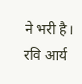ने भरी है।
रवि आर्य